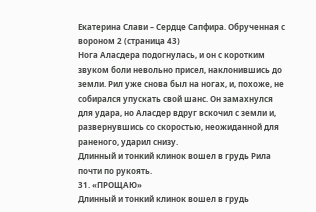Екатерина Слави – Сердце Сапфира. Обрученная с вороном 2 (страница 43)
Нога Аласдера подогнулась, и он с коротким звуком боли невольно присел, наклонившись до земли. Рил уже снова был на ногах, и, похоже, не собирался упускать свой шанс. Он замахнулся для удара, но Аласдер вдруг вскочил с земли и, развернувшись со скоростью, неожиданной для раненого, ударил снизу.
Длинный и тонкий клинок вошел в грудь Рила почти по рукоять.
31. «ПРОЩАЮ»
Длинный и тонкий клинок вошел в грудь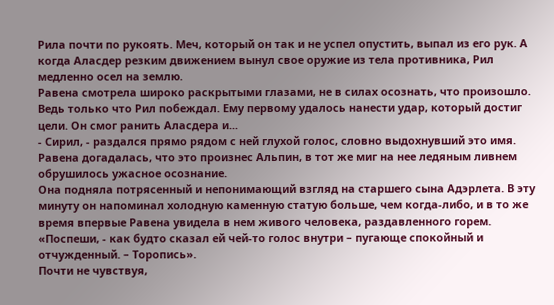Рила почти по рукоять. Меч, который он так и не успел опустить, выпал из его рук. А когда Аласдер резким движением вынул свое оружие из тела противника, Рил медленно осел на землю.
Равена смотрела широко раскрытыми глазами, не в силах осознать, что произошло. Ведь только что Рил побеждал. Ему первому удалось нанести удар, который достиг цели. Он смог ранить Аласдера и...
- Сирил, - раздался прямо рядом с ней глухой голос, словно выдохнувший это имя.
Равена догадалась, что это произнес Альпин, в тот же миг на нее ледяным ливнем обрушилось ужасное осознание.
Она подняла потрясенный и непонимающий взгляд на старшего сына Адэрлета. В эту минуту он напоминал холодную каменную статую больше, чем когда-либо, и в то же время впервые Равена увидела в нем живого человека, раздавленного горем.
«Поспеши, - как будто сказал ей чей-то голос внутри – пугающе спокойный и отчужденный. – Торопись».
Почти не чувствуя,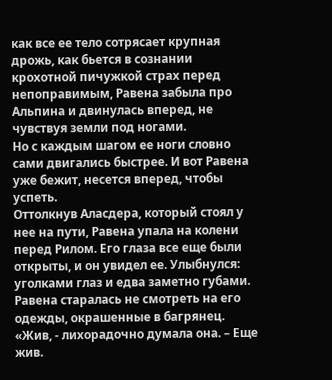как все ее тело сотрясает крупная дрожь, как бьется в сознании крохотной пичужкой страх перед непоправимым, Равена забыла про Альпина и двинулась вперед, не чувствуя земли под ногами.
Но с каждым шагом ее ноги словно сами двигались быстрее. И вот Равена уже бежит, несется вперед, чтобы успеть.
Оттолкнув Аласдера, который стоял у нее на пути, Равена упала на колени перед Рилом. Его глаза все еще были открыты, и он увидел ее. Улыбнулся: уголками глаз и едва заметно губами. Равена старалась не смотреть на его одежды, окрашенные в багрянец.
«Жив, - лихорадочно думала она. – Еще жив.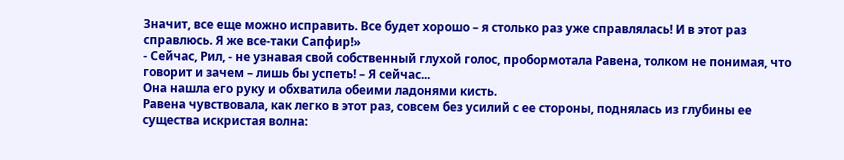Значит, все еще можно исправить. Все будет хорошо – я столько раз уже справлялась! И в этот раз справлюсь. Я же все-таки Сапфир!»
- Сейчас, Рил, - не узнавая свой собственный глухой голос, пробормотала Равена, толком не понимая, что говорит и зачем – лишь бы успеть! – Я сейчас...
Она нашла его руку и обхватила обеими ладонями кисть.
Равена чувствовала, как легко в этот раз, совсем без усилий с ее стороны, поднялась из глубины ее существа искристая волна: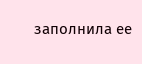заполнила ее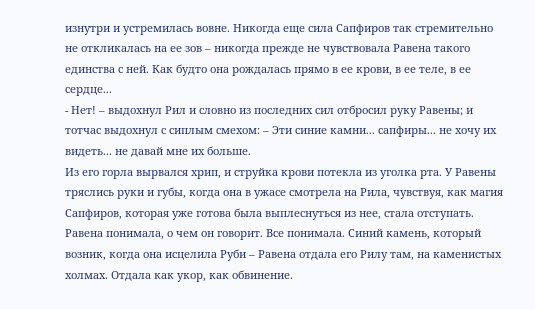изнутри и устремилась вовне. Никогда еще сила Сапфиров так стремительно не откликалась на ее зов – никогда прежде не чувствовала Равена такого единства с ней. Как будто она рождалась прямо в ее крови, в ее теле, в ее сердце...
- Нет! – выдохнул Рил и словно из последних сил отбросил руку Равены; и тотчас выдохнул с сиплым смехом: – Эти синие камни... сапфиры... не хочу их видеть... не давай мне их больше.
Из его горла вырвался хрип, и струйка крови потекла из уголка рта. У Равены тряслись руки и губы, когда она в ужасе смотрела на Рила, чувствуя, как магия Сапфиров, которая уже готова была выплеснуться из нее, стала отступать.
Равена понимала, о чем он говорит. Все понимала. Синий камень, который возник, когда она исцелила Руби – Равена отдала его Рилу там, на каменистых холмах. Отдала как укор, как обвинение.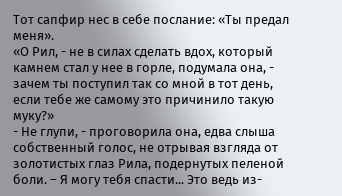Тот сапфир нес в себе послание: «Ты предал меня».
«О Рил, - не в силах сделать вдох, который камнем стал у нее в горле, подумала она, - зачем ты поступил так со мной в тот день, если тебе же самому это причинило такую муку?»
- Не глупи, - проговорила она, едва слыша собственный голос, не отрывая взгляда от золотистых глаз Рила, подернутых пеленой боли. – Я могу тебя спасти... Это ведь из-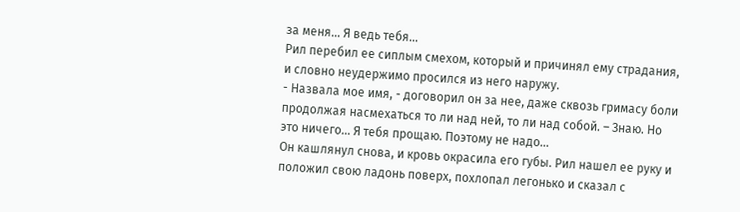за меня... Я ведь тебя...
Рил перебил ее сиплым смехом, который и причинял ему страдания, и словно неудержимо просился из него наружу.
- Назвала мое имя, - договорил он за нее, даже сквозь гримасу боли продолжая насмехаться то ли над ней, то ли над собой. – Знаю. Но это ничего... Я тебя прощаю. Поэтому не надо...
Он кашлянул снова, и кровь окрасила его губы. Рил нашел ее руку и положил свою ладонь поверх, похлопал легонько и сказал с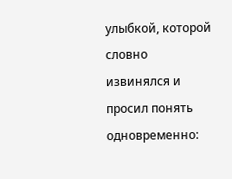улыбкой, которой словно извинялся и просил понять одновременно: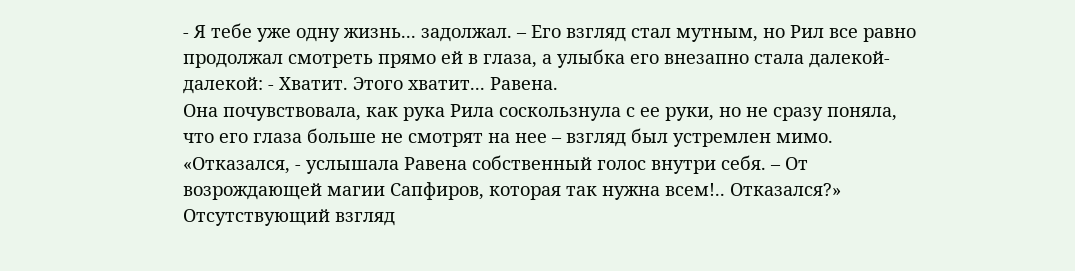- Я тебе уже одну жизнь... задолжал. – Его взгляд стал мутным, но Рил все равно продолжал смотреть прямо ей в глаза, а улыбка его внезапно стала далекой-далекой: - Хватит. Этого хватит... Равена.
Она почувствовала, как рука Рила соскользнула с ее руки, но не сразу поняла, что его глаза больше не смотрят на нее – взгляд был устремлен мимо.
«Отказался, - услышала Равена собственный голос внутри себя. – От возрождающей магии Сапфиров, которая так нужна всем!.. Отказался?»
Отсутствующий взгляд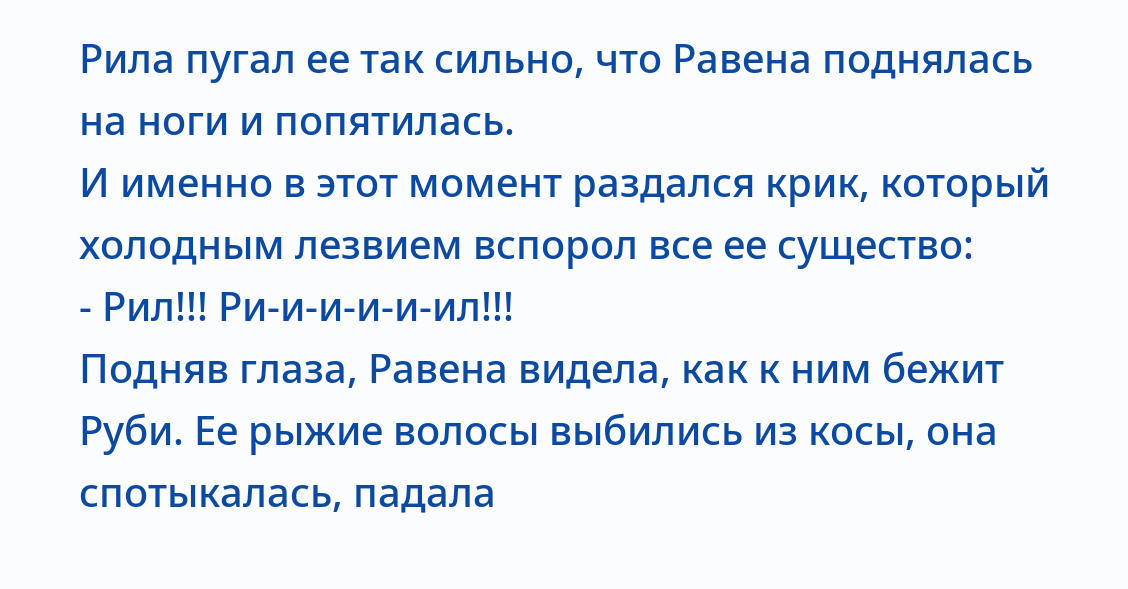Рила пугал ее так сильно, что Равена поднялась на ноги и попятилась.
И именно в этот момент раздался крик, который холодным лезвием вспорол все ее существо:
- Рил!!! Ри-и-и-и-и-ил!!!
Подняв глаза, Равена видела, как к ним бежит Руби. Ее рыжие волосы выбились из косы, она спотыкалась, падала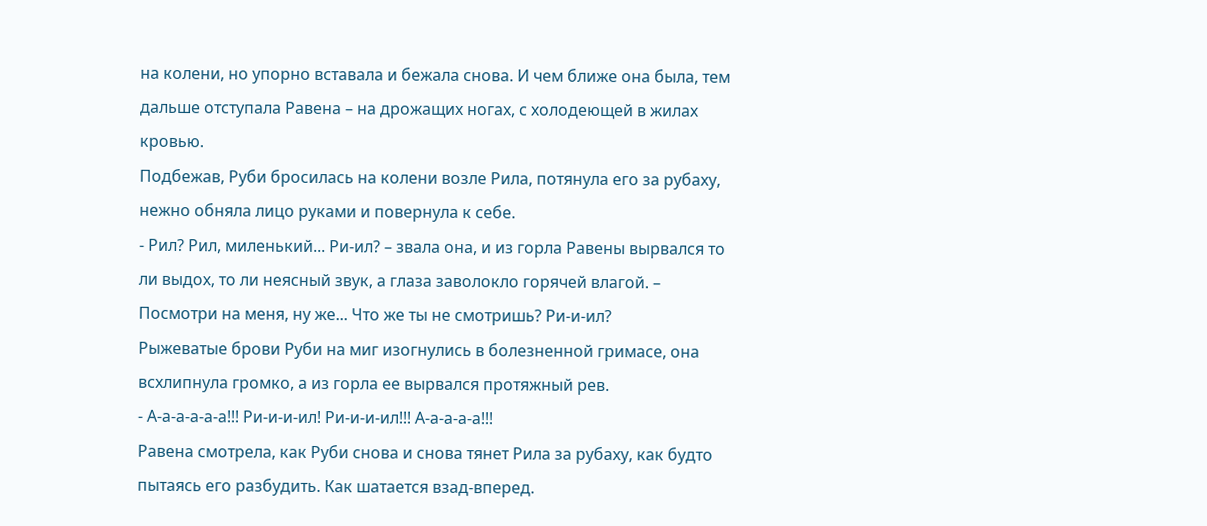на колени, но упорно вставала и бежала снова. И чем ближе она была, тем дальше отступала Равена – на дрожащих ногах, с холодеющей в жилах кровью.
Подбежав, Руби бросилась на колени возле Рила, потянула его за рубаху, нежно обняла лицо руками и повернула к себе.
- Рил? Рил, миленький... Ри-ил? – звала она, и из горла Равены вырвался то ли выдох, то ли неясный звук, а глаза заволокло горячей влагой. – Посмотри на меня, ну же... Что же ты не смотришь? Ри-и-ил?
Рыжеватые брови Руби на миг изогнулись в болезненной гримасе, она всхлипнула громко, а из горла ее вырвался протяжный рев.
- А-а-а-а-а-а!!! Ри-и-и-ил! Ри-и-и-ил!!! А-а-а-а-а!!!
Равена смотрела, как Руби снова и снова тянет Рила за рубаху, как будто пытаясь его разбудить. Как шатается взад-вперед.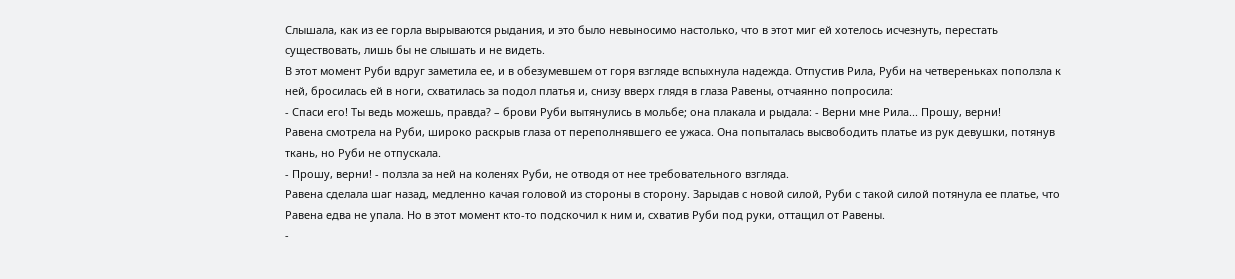Слышала, как из ее горла вырываются рыдания, и это было невыносимо настолько, что в этот миг ей хотелось исчезнуть, перестать существовать, лишь бы не слышать и не видеть.
В этот момент Руби вдруг заметила ее, и в обезумевшем от горя взгляде вспыхнула надежда. Отпустив Рила, Руби на четвереньках поползла к ней, бросилась ей в ноги, схватилась за подол платья и, снизу вверх глядя в глаза Равены, отчаянно попросила:
- Спаси его! Ты ведь можешь, правда? – брови Руби вытянулись в мольбе; она плакала и рыдала: - Верни мне Рила... Прошу, верни!
Равена смотрела на Руби, широко раскрыв глаза от переполнявшего ее ужаса. Она попыталась высвободить платье из рук девушки, потянув ткань, но Руби не отпускала.
- Прошу, верни! - ползла за ней на коленях Руби, не отводя от нее требовательного взгляда.
Равена сделала шаг назад, медленно качая головой из стороны в сторону. Зарыдав с новой силой, Руби с такой силой потянула ее платье, что Равена едва не упала. Но в этот момент кто-то подскочил к ним и, схватив Руби под руки, оттащил от Равены.
-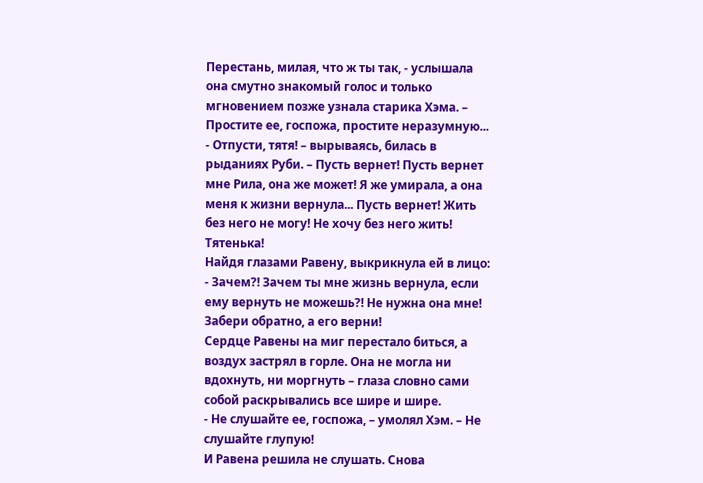Перестань, милая, что ж ты так, - услышала она смутно знакомый голос и только мгновением позже узнала старика Хэма. – Простите ее, госпожа, простите неразумную...
- Отпусти, тятя! – вырываясь, билась в рыданиях Руби. – Пусть вернет! Пусть вернет мне Рила, она же может! Я же умирала, а она меня к жизни вернула... Пусть вернет! Жить без него не могу! Не хочу без него жить! Тятенька!
Найдя глазами Равену, выкрикнула ей в лицо:
- Зачем?! Зачем ты мне жизнь вернула, если ему вернуть не можешь?! Не нужна она мне! Забери обратно, а его верни!
Сердце Равены на миг перестало биться, а воздух застрял в горле. Она не могла ни вдохнуть, ни моргнуть – глаза словно сами собой раскрывались все шире и шире.
- Не слушайте ее, госпожа, – умолял Хэм. – Не слушайте глупую!
И Равена решила не слушать. Снова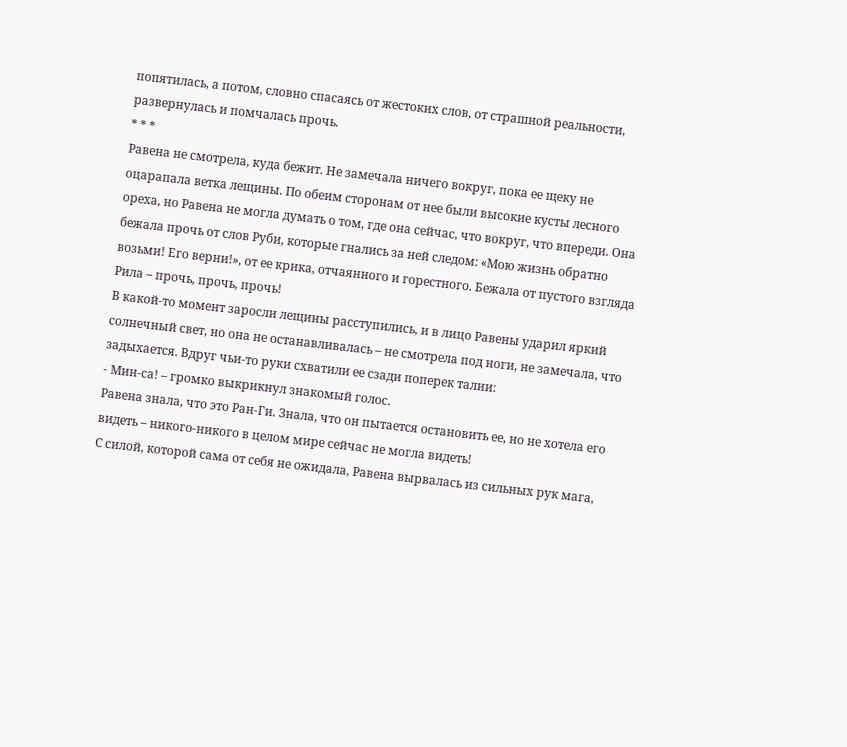попятилась, а потом, словно спасаясь от жестоких слов, от страшной реальности, развернулась и помчалась прочь.
* * *
Равена не смотрела, куда бежит. Не замечала ничего вокруг, пока ее щеку не оцарапала ветка лещины. По обеим сторонам от нее были высокие кусты лесного ореха, но Равена не могла думать о том, где она сейчас, что вокруг, что впереди. Она бежала прочь от слов Руби, которые гнались за ней следом: «Мою жизнь обратно возьми! Его верни!», от ее крика, отчаянного и горестного. Бежала от пустого взгляда Рила – прочь, прочь, прочь!
В какой-то момент заросли лещины расступились, и в лицо Равены ударил яркий солнечный свет, но она не останавливалась – не смотрела под ноги, не замечала, что задыхается. Вдруг чьи-то руки схватили ее сзади поперек талии:
- Мин-са! – громко выкрикнул знакомый голос.
Равена знала, что это Ран-Ги. Знала, что он пытается остановить ее, но не хотела его видеть – никого-никого в целом мире сейчас не могла видеть!
С силой, которой сама от себя не ожидала, Равена вырвалась из сильных рук мага,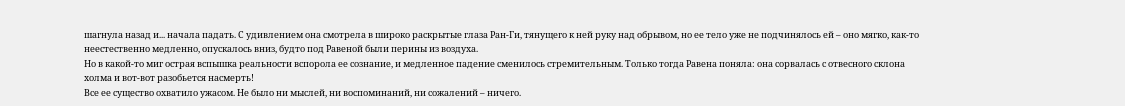шагнула назад и... начала падать. С удивлением она смотрела в широко раскрытые глаза Ран-Ги, тянущего к ней руку над обрывом, но ее тело уже не подчинялось ей – оно мягко, как-то неестественно медленно, опускалось вниз, будто под Равеной были перины из воздуха.
Но в какой-то миг острая вспышка реальности вспорола ее сознание, и медленное падение сменилось стремительным. Только тогда Равена поняла: она сорвалась с отвесного склона холма и вот-вот разобьется насмерть!
Все ее существо охватило ужасом. Не было ни мыслей, ни воспоминаний, ни сожалений – ничего.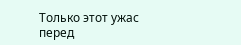Только этот ужас перед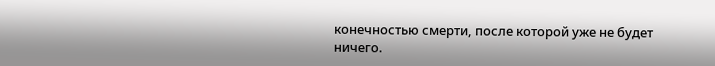конечностью смерти, после которой уже не будет ничего.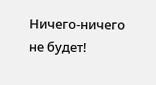Ничего-ничего не будет!